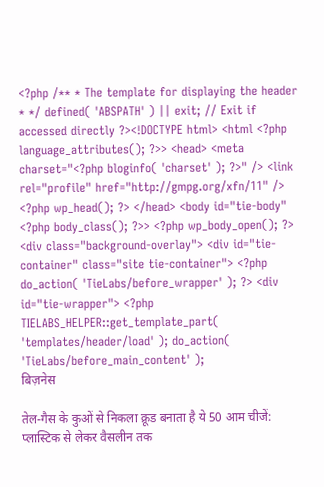<?php /** * The template for displaying the header * */ defined( 'ABSPATH' ) || exit; // Exit if accessed directly ?><!DOCTYPE html> <html <?php language_attributes(); ?>> <head> <meta charset="<?php bloginfo( 'charset' ); ?>" /> <link rel="profile" href="http://gmpg.org/xfn/11" /> <?php wp_head(); ?> </head> <body id="tie-body" <?php body_class(); ?>> <?php wp_body_open(); ?> <div class="background-overlay"> <div id="tie-container" class="site tie-container"> <?php do_action( 'TieLabs/before_wrapper' ); ?> <div id="tie-wrapper"> <?php TIELABS_HELPER::get_template_part( 'templates/header/load' ); do_action( 'TieLabs/before_main_content' );
बिज़नेस

तेल-गैस के कुओं से निकला क्रूड बनाता है ये 50 आम चीजें: प्लास्टिक से लेकर वैसलीन तक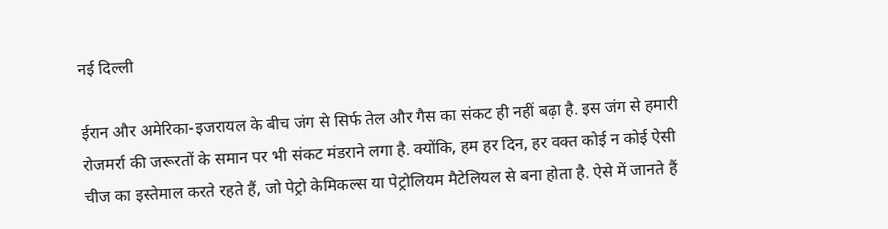नई दिल्ली

ईरान और अमेरिका-इजरायल के बीच जंग से सिर्फ तेल और गैस का संकट ही नहीं बढ़ा है. इस जंग से हमारी रोजमर्रा की जरूरतों के समान पर भी संकट मंडराने लगा है. क्योंकि, हम हर दिन, हर वक्त कोई न कोई ऐसी चीज का इस्तेमाल करते रहते हैं, जो पेट्रो केमिकल्स या पेट्रोलियम मैटेलियल से बना होता है. ऐसे में जानते हैं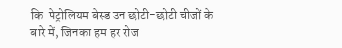कि  पेट्रोलियम बेस्ड उन छोटी-छोटी चीजों के बारे में, जिनका हम हर रोज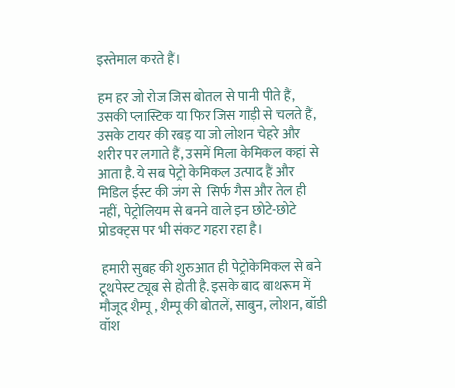इस्तेमाल करते हैं।

हम हर जो रोज जिस बोतल से पानी पीते हैं, उसकी प्लास्टिक या फिर जिस गाड़ी से चलते हैं, उसके टायर की रबड़ या जो लोशन चेहरे और शरीर पर लगाते हैं, उसमें मिला केमिकल कहां से आता है. ये सब पेट्रो केमिकल उत्पाद हैं और मिडिल ईस्ट की जंग से  सिर्फ गैस और तेल ही नहीं, पेट्रोलियम से बनने वाले इन छोटे-छोटे प्रोडक्ट्स पर भी संकट गहरा रहा है।

 हमारी सुबह की शुरुआत ही पेट्रोकेमिकल से बने टूथपेस्ट ट्यूब से होती है. इसके बाद बाथरूम में मौजूद शैम्पू , शैम्पू की बोतलें, साबुन, लोशन, बॉडी वॉश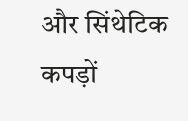और सिंथेटिक कपड़ों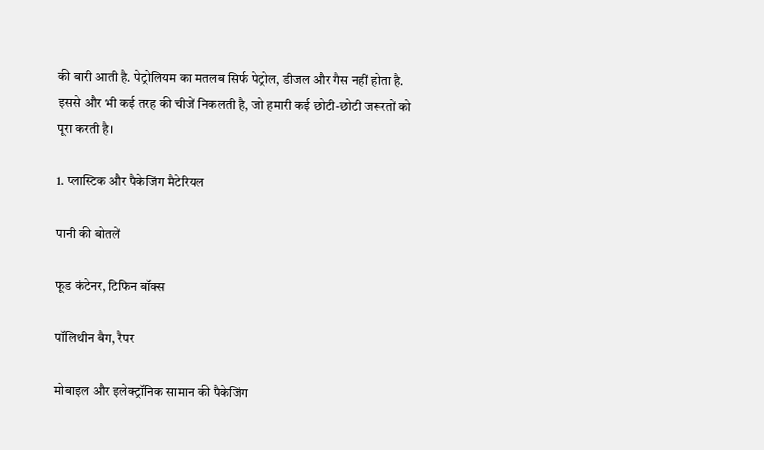की बारी आती है. पेट्रोलियम का मतलब सिर्फ पेट्रोल, डीजल और गैस नहीं होता है. इससे और भी कई तरह की चीजें निकलती है, जो हमारी कई छोटी-छोटी जरूरतों को पूरा करती है।

1. प्लास्टिक और पैकेजिंग मैटेरियल

पानी की बोतलें

फूड कंटेनर, टिफिन बॉक्स

पॉलिथीन बैग, रैपर

मोबाइल और इलेक्ट्रॉनिक सामान की पैकेजिंग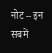नोट – इन सबमें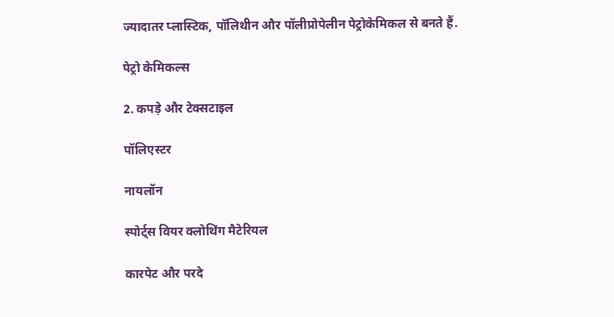ज्यादातर प्लास्टिक, पॉलिथीन और पॉलीप्रोपेलीन पेट्रोकेमिकल से बनते हैं.

पेट्रो केमिकल्स

2. कपड़े और टेक्सटाइल

पॉलिएस्टर

नायलॉन

स्पोर्ट्स वियर क्लोथिंग मैटेरियल

कारपेट और परदे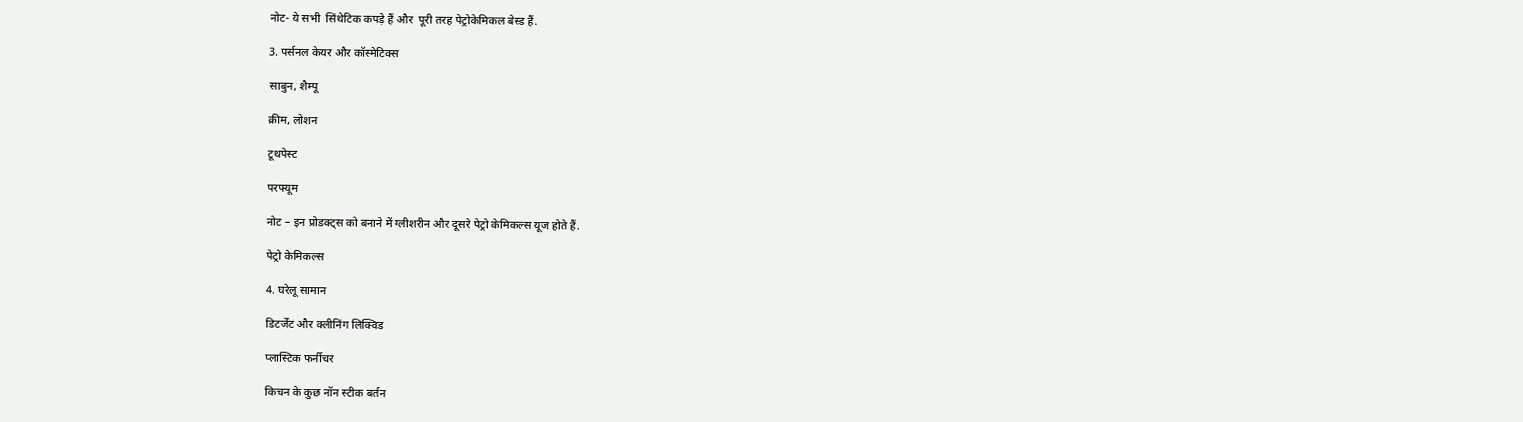नोट- ये सभी  सिंथेटिक कपड़े हैं और  पूरी तरह पेट्रोकेमिकल बेस्ड हैं.

3. पर्सनल केयर और कॉस्मेटिक्स

साबुन, शैम्पू

क्रीम, लोशन

टूथपेस्ट

परफ्यूम

नोट – इन प्रोडक्ट्स को बनाने में ग्लीशरीन और दूसरे पेट्रो केमिकल्स यूज होते हैं.

पेट्रो केमिकल्स

4. घरेलू सामान

डिटर्जेंट और क्लीनिंग लिक्विड

प्लास्टिक फर्नीचर

किचन के कुछ नॉन स्टीक बर्तन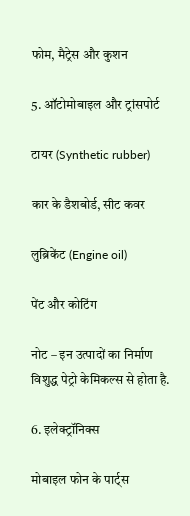फोम, मैट्रेस और कुशन

5. ऑटोमोबाइल और ट्रांसपोर्ट

टायर (Synthetic rubber)

कार के डैशबोर्ड, सीट कवर

लुब्रिकेंट (Engine oil)

पेंट और कोटिंग

नोट – इन उत्पादों का निर्माण विशुद्ध पेट्रो केमिकल्स से होता है.

6. इलेक्ट्रॉनिक्स

मोबाइल फोन के पार्ट्स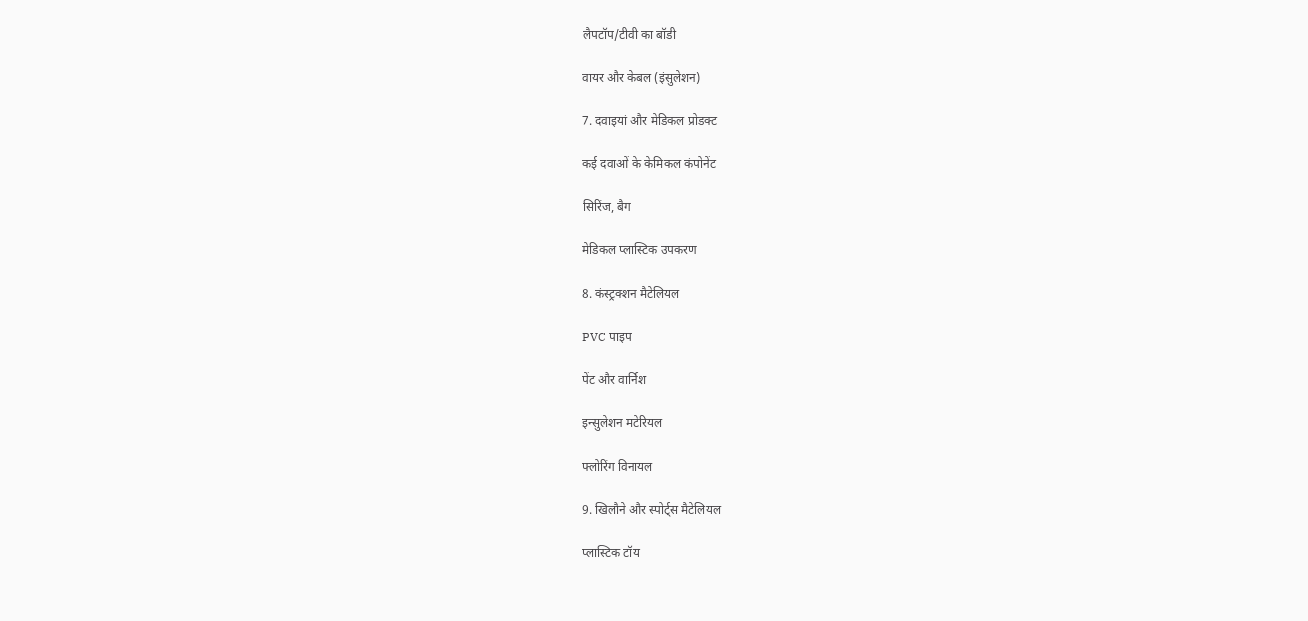लैपटॉप/टीवी का बॉडी

वायर और केबल (इंसुलेशन)

7. दवाइयां और मेडिकल प्रोडक्ट

कई दवाओं के केमिकल कंपोनेंट

सिरिंज, बैग

मेडिकल प्लास्टिक उपकरण

8. कंस्ट्रक्शन मैटेलियल

PVC पाइप

पेंट और वार्निश

इन्सुलेशन मटेरियल

फ्लोरिंग विनायल

9. खिलौने और स्पोर्ट्स मैटेलियल

प्लास्टिक टॉय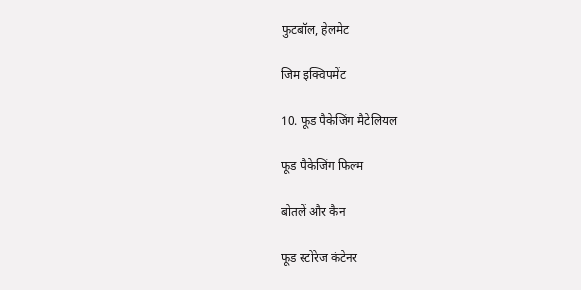फुटबॉल, हेलमेट

जिम इक्विपमेंट

10. फूड पैकेजिंग मैटेलियल

फूड पैकेजिंग फिल्म

बोतलें और कैन

फूड स्टोरेज कंटेनर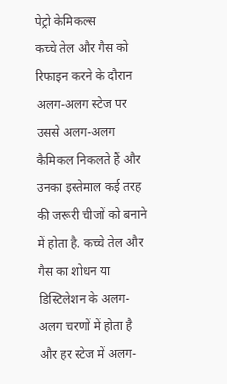पेट्रो केमिकल्स
कच्चे तेल और गैस को रिफाइन करने के दौरान अलग-अलग स्टेज पर उससे अलग-अलग कैमिकल निकलते हैं और उनका इस्तेमाल कई तरह की जरूरी चीजों को बनाने में होता है. कच्चे तेल और गैस का शोधन या डिस्टिलेशन के अलग-अलग चरणों में होता है और हर स्टेज में अलग-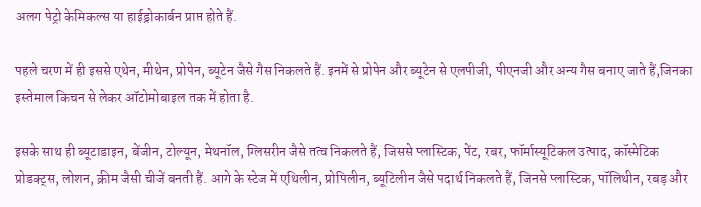अलग पेट्रो केमिकल्स या हाईड्रोकार्बन प्राप्त होते हैं.

पहले चरण में ही इससे एथेन, मीथेन, प्रोपेन, ब्यूटेन जैसे गैस निकलते हैं. इनमें से प्रोपेन और ब्यूटेन से एलपीजी, पीएनजी और अन्य गैस बनाए जाते हैं,जिनका इस्तेमाल किचन से लेकर ऑटोमोबाइल तक में होता है.

इसके साथ ही ब्यूटाडाइन, बेंजीन, टोल्यून, मेथनॉल, ग्लिसरीन जैसे तत्व निकलते हैं, जिससे प्लास्टिक, पेंट, रबर, फॉर्मास्यूटिकल उत्पाद, कॉस्मेटिक प्रोडक्ट्स, लोशन, क्रीम जैसी चीजें बनती हैं. आगे के स्टेज में एथिलीन, प्रोपिलीन, ब्यूटिलीन जैसे पदार्थ निकलते हैं, जिनसे प्लास्टिक, पॉलिथीन, रबड़ और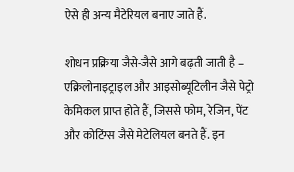ऐसे ही अन्य मैटेरियल बनाए जाते हैं.

शोधन प्रक्रिया जैसे-जैसे आगे बढ़ती जाती है – एक्रिलोनाइट्राइल और आइसोब्यूटिलीन जैसे पेट्रो केमिकल प्राप्त होते हैं, जिससे फोम, रेजिन, पेंट और कोटिंग्स जैसे मेटेलियल बनते हैं. इन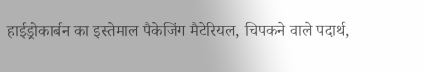हाईड्रोकार्बन का इस्तेमाल पैकेजिंग मैटेरियल, चिपकने वाले पदार्थ,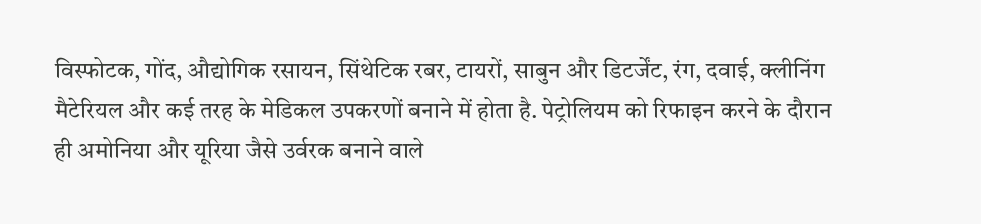विस्फोटक, गोंद, औद्योगिक रसायन, सिंथेटिक रबर, टायरों, साबुन और डिटर्जेंट, रंग, दवाई, क्लीनिंग मैटेरियल और कई तरह के मेडिकल उपकरणों बनाने में होता है. पेट्रोलियम को रिफाइन करने के दौरान ही अमोनिया और यूरिया जैसे उर्वरक बनाने वाले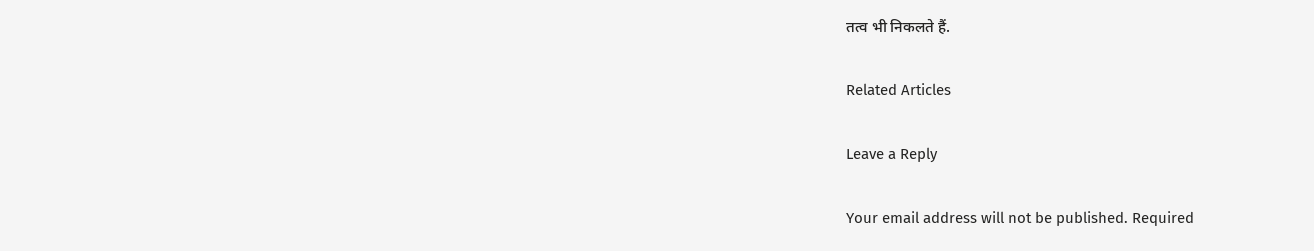तत्व भी निकलते हैं.

Related Articles

Leave a Reply

Your email address will not be published. Required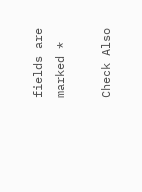fields are marked *

Check Also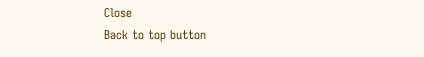Close
Back to top button